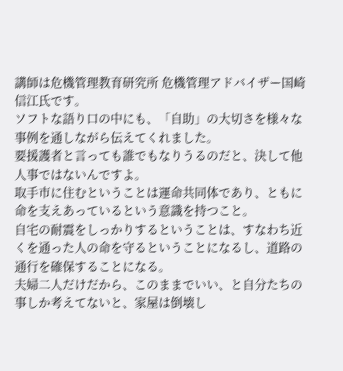講師は危機管理教育研究所 危機管理アドバイザー国崎信江氏です。
ソフトな語り口の中にも、「自助」の大切さを様々な事例を通しながら伝えてくれました。
要援護者と言っても誰でもなりうるのだと、決して他人事ではないんですよ。
取手市に住むということは運命共同体であり、ともに命を支えあっているという意識を持つこと。
自宅の耐震をしっかりするということは、すなわち近くを通った人の命を守るということになるし、道路の通行を確保することになる。
夫婦二人だけだから、このままでいい、と自分たちの事しか考えてないと、家屋は倒壊し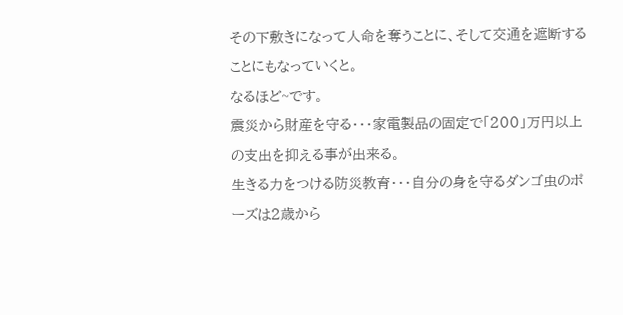その下敷きになって人命を奪うことに、そして交通を遮断することにもなっていくと。
なるほど~です。
震災から財産を守る・・・家電製品の固定で「200」万円以上の支出を抑える事が出来る。
生きる力をつける防災教育・・・自分の身を守るダンゴ虫のポーズは2歳から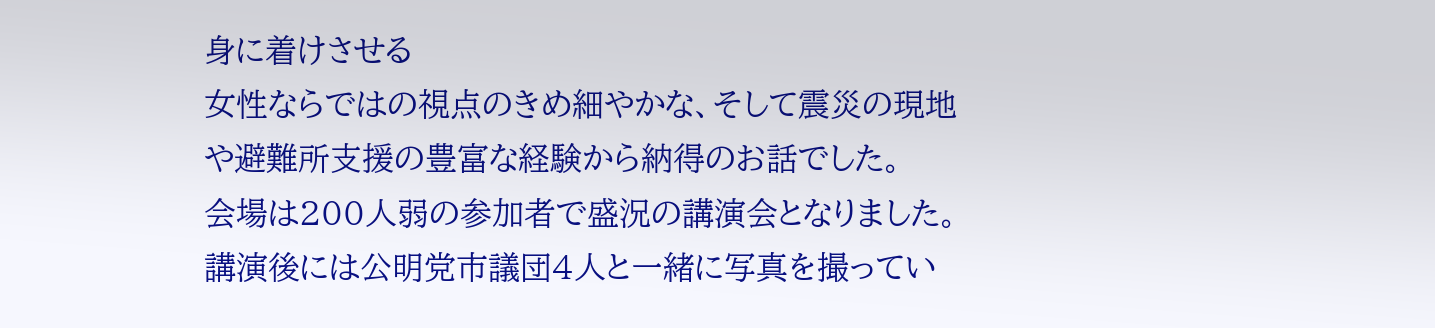身に着けさせる
女性ならではの視点のきめ細やかな、そして震災の現地や避難所支援の豊富な経験から納得のお話でした。
会場は200人弱の参加者で盛況の講演会となりました。
講演後には公明党市議団4人と一緒に写真を撮ってい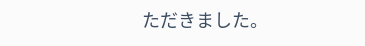ただきました。